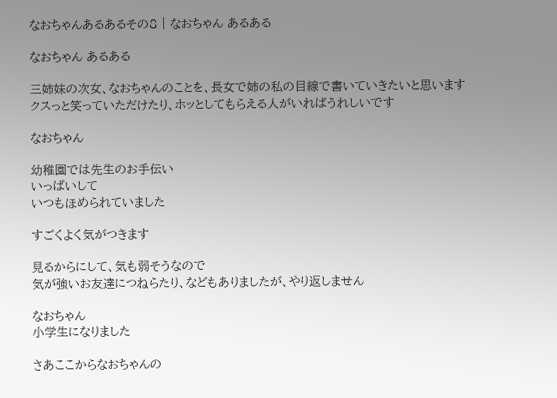なおちゃんあるあるその8 | なおちゃん あるある

なおちゃん あるある

三姉妹の次女、なおちゃんのことを、長女で姉の私の目線で書いていきたいと思います
クスっと笑っていただけたり、ホッとしてもらえる人がいればうれしいです

なおちゃん

幼稚園では先生のお手伝い
いっぱいして
いつもほめられていました

すごくよく気がつきます

見るからにして、気も弱そうなので
気が強いお友達につねらたり、などもありましたが、やり返しません

なおちゃん
小学生になりました

さあここからなおちゃんの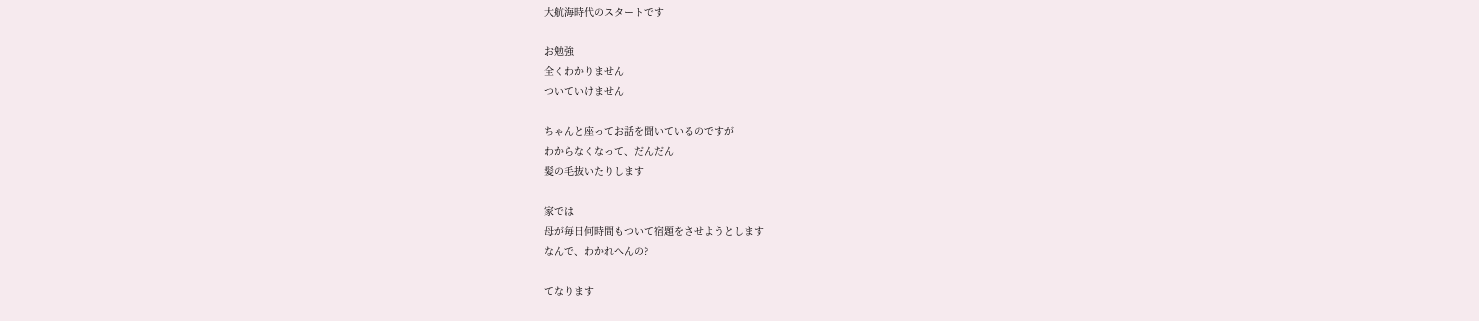大航海時代のスタートです

お勉強
全くわかりません
ついていけません

ちゃんと座ってお話を聞いているのですが
わからなくなって、だんだん
髪の毛抜いたりします

家では
母が毎日何時間もついて宿題をさせようとします
なんで、わかれへんの?

てなります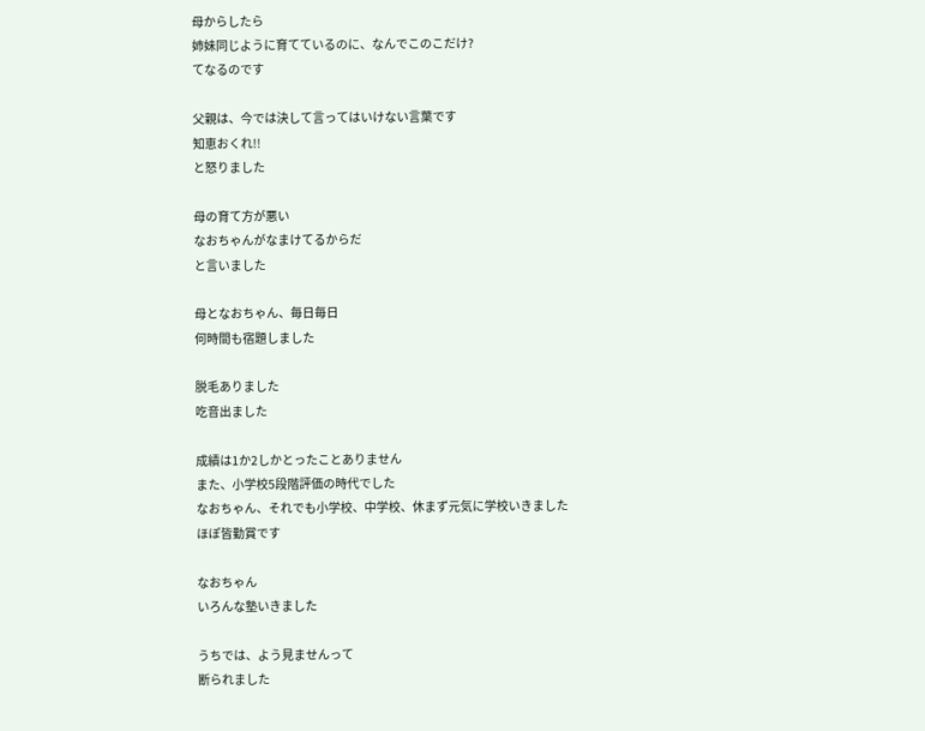母からしたら
姉妹同じように育てているのに、なんでこのこだけ?
てなるのです

父親は、今では決して言ってはいけない言葉です
知恵おくれ!!
と怒りました

母の育て方が悪い
なおちゃんがなまけてるからだ
と言いました

母となおちゃん、毎日毎日
何時間も宿題しました

脱毛ありました
吃音出ました

成績は1か2しかとったことありません
また、小学校5段階評価の時代でした
なおちゃん、それでも小学校、中学校、休まず元気に学校いきました
ほぽ皆勤賞です

なおちゃん
いろんな塾いきました

うちでは、よう見ませんって
断られました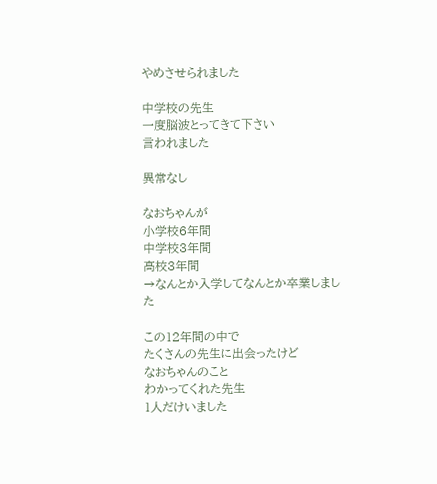やめさせられました

中学校の先生
一度脳波とってきて下さい
言われました

異常なし

なおちゃんが
小学校6年間
中学校3年間
高校3年間
→なんとか入学してなんとか卒業しました

この12年間の中で
たくさんの先生に出会ったけど
なおちゃんのこと
わかってくれた先生
1人だけいました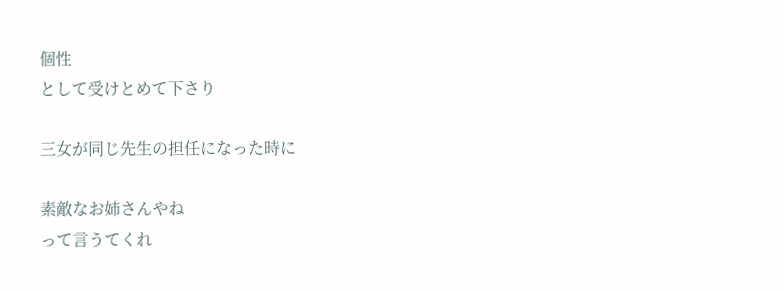個性
として受けとめて下さり

三女が同じ先生の担任になった時に

素敵なお姉さんやね
って言うてくれ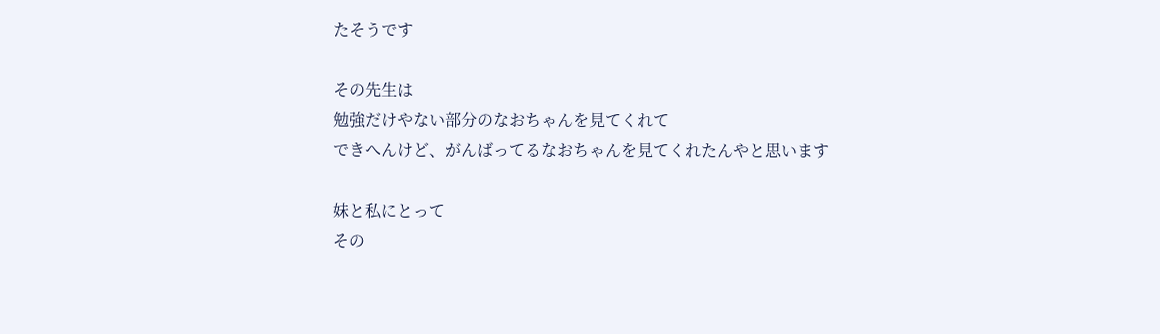たそうです

その先生は
勉強だけやない部分のなおちゃんを見てくれて
できへんけど、がんばってるなおちゃんを見てくれたんやと思います

妹と私にとって
その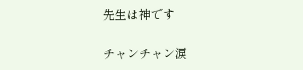先生は神です

チャンチャン涙